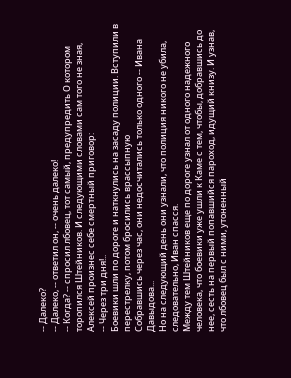-- Далеко?
-- Далеко, -- ответил он, -- очень далеко!
-- Когда? -- спросил лбовец, тот самый, предупредить О котором торопился Штейников. И следующими словами сам того не зная, Алексей произнес себе смертный приговор:
-- Через три дня!..
Боевики шли по дороге и наткнулись на засаду полиции. Вступили в перестрелку, потом бросились врассыпную
Собравшись через час, они недосчитались только одного -- Ивана Давыдова...
Но на следующий день они узнали, что полиция никого не убила, следовательно, Иван спасся.
Между тем Штейников еще по дороге узнал от одного надежного человека, что боевики уже ушли к Каме с тем, чтобы, добравшись до нее, сесть на первый попавшийся пароход, идущий книзу. И узнав, что лбовец был с ними, утоненный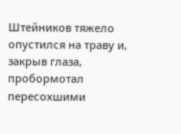Штейников тяжело опустился на траву и, закрыв глаза, пробормотал пересохшими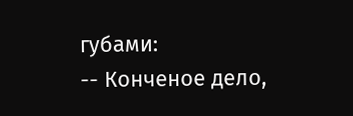губами:
-- Конченое дело,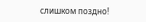слишком поздно!